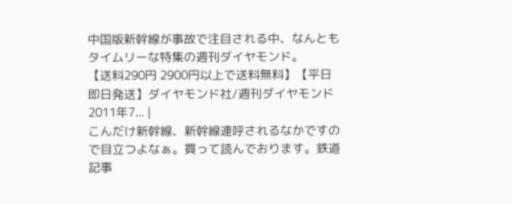中国版新幹線が事故で注目される中、なんともタイムリーな特集の週刊ダイヤモンド。
【送料290円 2900円以上で送料無料】【平日即日発送】ダイヤモンド社/週刊ダイヤモンド 2011年7... |
こんだけ新幹線、新幹線連呼されるなかですので目立つよなぁ。買って読んでおります。鉄道記事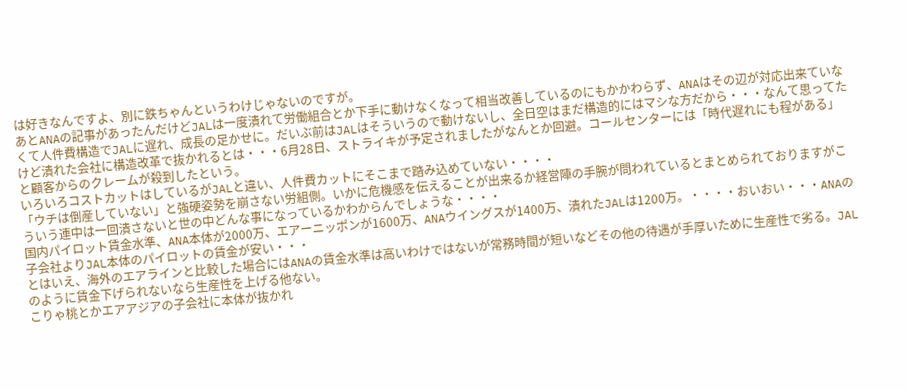は好きなんですよ、別に鉄ちゃんというわけじゃないのですが。
あとANAの記事があったんだけどJALは一度潰れて労働組合とか下手に動けなくなって相当改善しているのにもかかわらず、ANAはその辺が対応出来ていなくて人件費構造でJALに遅れ、成長の足かせに。だいぶ前はJALはそういうので動けないし、全日空はまだ構造的にはマシな方だから・・・なんて思ってたけど潰れた会社に構造改革で抜かれるとは・・・6月28日、ストライキが予定されましたがなんとか回避。コールセンターには「時代遅れにも程がある」と顧客からのクレームが殺到したという。
いろいろコストカットはしているがJALと違い、人件費カットにそこまで踏み込めていない・・・・
「ウチは倒産していない」と強硬姿勢を崩さない労組側。いかに危機感を伝えることが出来るか経営陣の手腕が問われているとまとめられておりますがこういう連中は一回潰さないと世の中どんな事になっているかわからんでしょうな・・・・
国内パイロット賃金水準、ANA本体が2000万、エアーニッポンが1600万、ANAウイングスが1400万、潰れたJALは1200万。・・・・おいおい・・・ANAの子会社よりJAL本体のパイロットの賃金が安い・・・
とはいえ、海外のエアラインと比較した場合にはANAの賃金水準は高いわけではないが常務時間が短いなどその他の待遇が手厚いために生産性で劣る。JALのように賃金下げられないなら生産性を上げる他ない。
こりゃ桃とかエアアジアの子会社に本体が抜かれ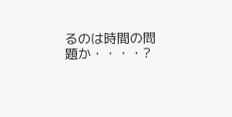るのは時間の問題か・・・・?